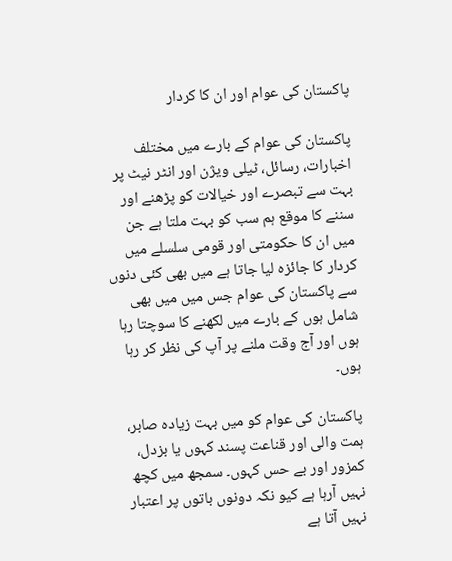پاکستان کی عوام اور ان کا کردار

پاکستان کی عوام کے بارے میں مختلف اخبارات، رسائل، ٹیلی ویژن اور انٹر نیٹ پر بہت سے تبصرے اور خیالات کو پڑھنے اور سننے کا موقع ہم سب کو بہت ملتا ہے جن میں ان کا حکومتی اور قومی سلسلے میں کردار کا جائزہ لیا جاتا ہے میں بھی کئی دنوں سے پاکستان کی عوام جس میں میں بھی شامل ہوں کے بارے میں لکھنے کا سوچتا رہا ہوں اور آج وقت ملنے پر آپ کی نظر کر رہا ہوں۔

پاکستان کی عوام کو میں بہت زیادہ صابر، ہمت والی اور قناعت پسند کہوں یا بزدل، کمزور اور بے حس کہوں۔ سمجھ میں کچھ نہیں آرہا ہے کیو نکہ دونوں باتوں پر اعتبار نہیں آتا ہے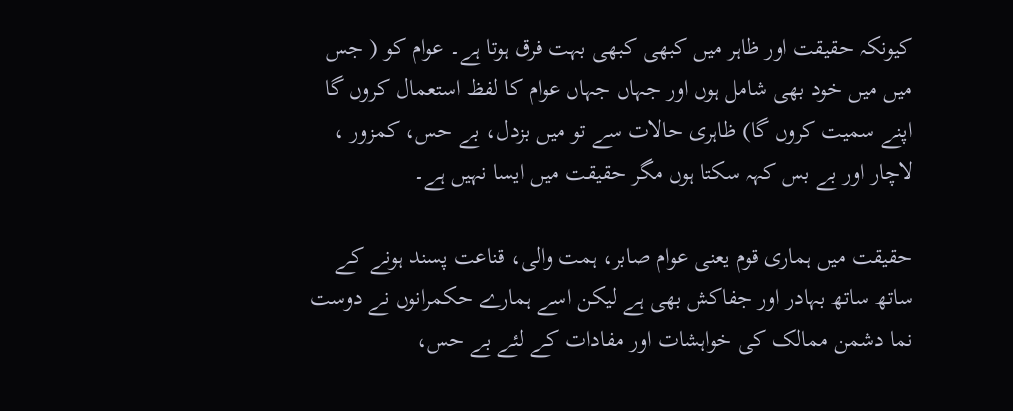کیونکہ حقیقت اور ظاہر میں کبھی کبھی بہت فرق ہوتا ہے۔ عوام کو ( جس میں میں خود بھی شامل ہوں اور جہاں جہاں عوام کا لفظ استعمال کروں گا اپنے سمیت کروں گا) ظاہری حالات سے تو میں بزدل، بے حس، کمزور ، لاچار اور بے بس کہہ سکتا ہوں مگر حقیقت میں ایسا نہیں ہے۔

حقیقت میں ہماری قوم یعنی عوام صابر، ہمت والی، قناعت پسند ہونے کے ساتھ ساتھ بہادر اور جفاکش بھی ہے لیکن اسے ہمارے حکمرانوں نے دوست نما دشمن ممالک کی خواہشات اور مفادات کے لئے بے حس،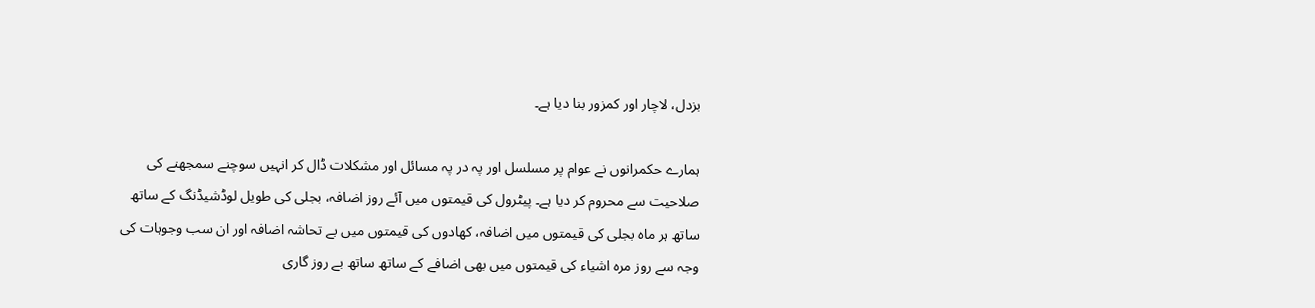بزدل، لاچار اور کمزور بنا دیا ہے۔

ہمارے حکمرانوں نے عوام پر مسلسل اور پہ در پہ مسائل اور مشکلات ڈال کر انہیں سوچنے سمجھنے کی صلاحیت سے محروم کر دیا ہے۔ پیٹرول کی قیمتوں میں آئے روز اضافہ، بجلی کی طویل لوڈشیڈنگ کے ساتھ ساتھ ہر ماہ بجلی کی قیمتوں میں اضافہ، کھادوں کی قیمتوں میں بے تحاشہ اضافہ اور ان سب وجوہات کی وجہ سے روز مرہ اشیاء کی قیمتوں میں بھی اضافے کے ساتھ ساتھ بے روز گاری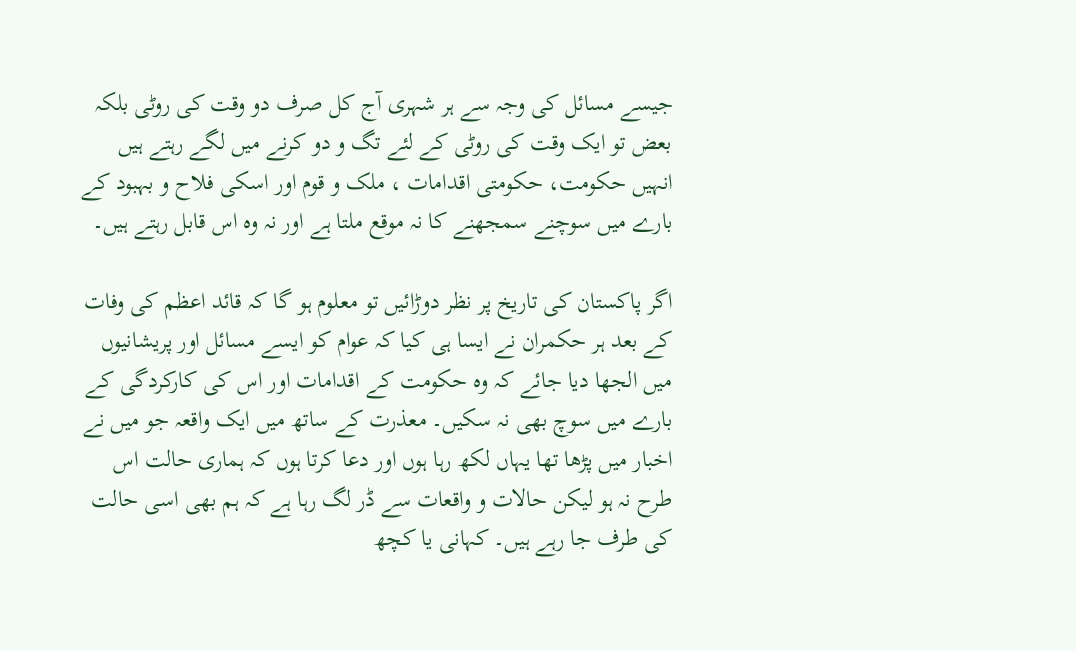جیسے مسائل کی وجہ سے ہر شہری آج کل صرف دو وقت کی روٹی بلکہ بعض تو ایک وقت کی روٹی کے لئے تگ و دو کرنے میں لگے رہتے ہیں انہیں حکومت، حکومتی اقدامات ، ملک و قوم اور اسکی فلاح و بہبود کے بارے میں سوچنے سمجھنے کا نہ موقع ملتا ہے اور نہ وہ اس قابل رہتے ہیں۔

اگر پاکستان کی تاریخ پر نظر دوڑائیں تو معلوم ہو گا کہ قائد اعظم کی وفات کے بعد ہر حکمران نے ایسا ہی کیا کہ عوام کو ایسے مسائل اور پریشانیوں میں الجھا دیا جائے کہ وہ حکومت کے اقدامات اور اس کی کارکردگی کے بارے میں سوچ بھی نہ سکیں۔ معذرت کے ساتھ میں ایک واقعہ جو میں نے اخبار میں پڑھا تھا یہاں لکھ رہا ہوں اور دعا کرتا ہوں کہ ہماری حالت اس طرح نہ ہو لیکن حالات و واقعات سے ڈر لگ رہا ہے کہ ہم بھی اسی حالت کی طرف جا رہے ہیں۔ کہانی یا کچھ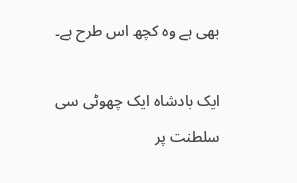بھی ہے وہ کچھ اس طرح ہے۔

ایک بادشاہ ایک چھوٹی سی سلطنت پر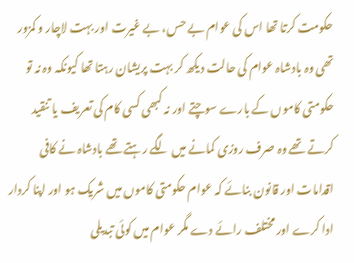حکومت کرتا تھا اس کی عوام بے حس، بے غیرت اور بہت لاچار و کمزور تھی وہ بادشاہ عوام کی حالت دیکھ کر بہت پریشان رہتا تھا کیونکہ وہ نہ تو حکومتی کاموں کے بارے سوچتے اور نہ کبھی کسی کام کی تعریف یا تنقید کرتے تھے وہ صرف روزی کمانے میں لگے رہتے تھے بادشاہ نے کافی اقدامات اور قانون بنائے کہ عوام حکومتی کاموں میں شریک ہو اور اپنا کردار ادا کرے اور مختلف رائے دے مگر عوام میں کوئی تبدیلی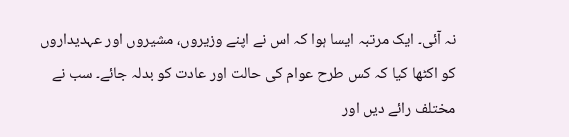نہ آئی۔ ایک مرتبہ ایسا ہوا کہ اس نے اپنے وزیروں، مشیروں اور عہدیداروں کو اکٹھا کیا کہ کس طرح عوام کی حالت اور عادت کو بدلہ جائے۔ سب نے مختلف رائے دیں اور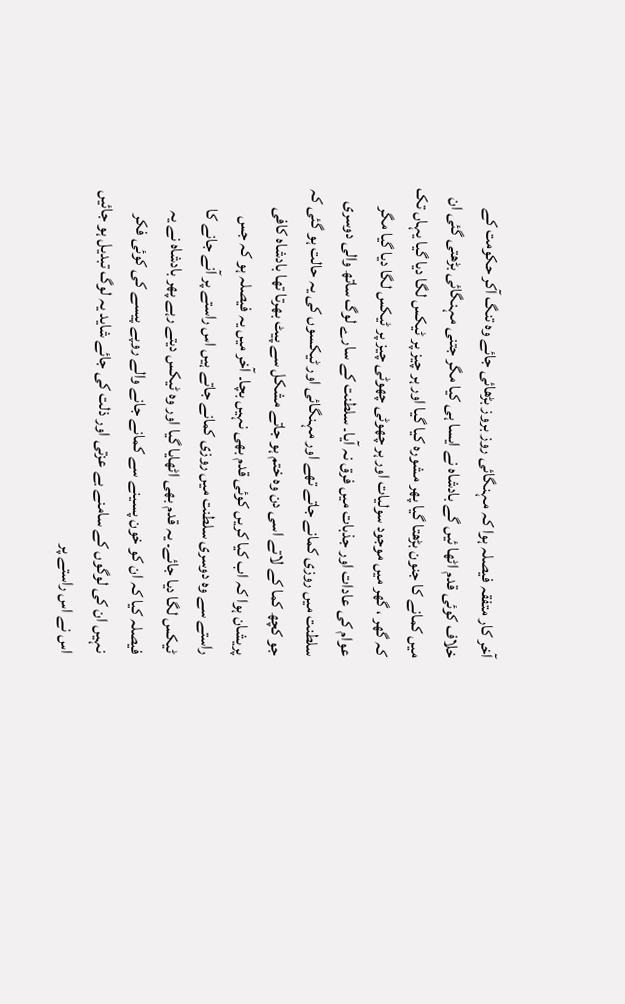آخر کار متفقہ فیصلہ ہوا کہ مہنگائی روز بروز بڑھائی جائے وہ تنگ آکر حکومت کے خلاف کوئی قدم اٹھا ئیں گے بادشاہ نے ایسا ہی کیا مگر جتنی مہنگائی بڑھتی گئی ان میں کمانے کا جنون بڑھتا گیا پھر مشورہ کیا گیا اور ہر چیز پر ٹیکس لگا دیا گیا یہاں تک کہ گھر ، گھر میں موجود سولیات اور ہر چھوٹی چھوٹی چیز پر ٹیکس لگا دیا گیا مگر عوام کی عادات اور جذبات میں فرق نہ آیا۔ سلطنت کے سارے لوگ ساتھ والی دوسری سلطنت میں روزی کمانے جاتے تھے اور مہنگائی اور ٹیکسوں کی یہ حالت ہو گئی کہ جو کچھ کما کے لاتے اسی دن وہ ختم ہو جاتے مشکل سے پیٹ بھرتا تھا بادشاہ کافی پریشان ہوا کہ اب کیا کریں کوئی قدم بھی نہیں بچا۔ آخر میں یہ فیصلہ ہو کہ جس راستے سے وہ دوسری سلطنت میں روزی کمانے جاتے ہیں اس راستے پر آنے جانے کا ٹیکس لگا دیا جائے۔ یہ قدم بھی اٹھایا گیا اور وہ ٹیکس دیتے رہے پھر بادشاہ نے یہ فیصلہ کیا کہ ان کو خون پسینے سے کمانے جانے والے روپے پیسے کی کوئی فکر نہیں ان کی لوگوں کے سامنے بے عزتی اور ذلت کی جائے شاید یہ لوگ تبدیل ہو جائیں اس نے اس راستے پر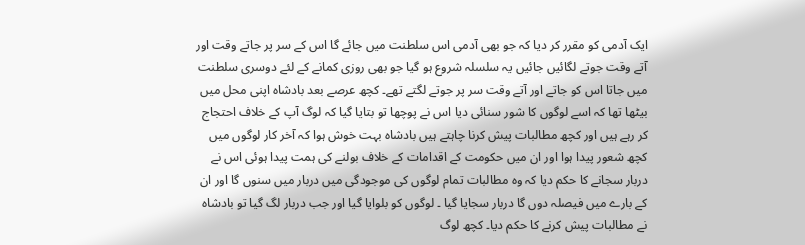ایک آدمی کو مقرر کر دیا کہ جو بھی آدمی اس سلطنت میں جائے گا اس کے سر پر جاتے وقت اور آتے وقت جوتے لگائیں جائیں یہ سلسلہ شروع ہو گیا جو بھی روزی کمانے کے لئے دوسری سلطنت میں جاتا اس کو جاتے اور آتے وقت سر پر جوتے لگتے تھے۔ کچھ عرصے بعد بادشاہ اپنی محل میں بیٹھا تھا کہ اسے لوگوں کا شور سنائی دیا اس نے پوچھا تو بتایا گیا کہ لوگ آپ کے خلاف احتجاج کر رہے ہیں اور کچھ مطالبات پیش کرنا چاہتے ہیں بادشاہ بہت خوش ہوا کہ آخر کار لوگوں میں کچھ شعور پیدا ہوا اور ان میں حکومت کے اقدامات کے خلاف بولنے کی ہمت پیدا ہوئی اس نے دربار سجانے کا حکم دیا کہ وہ مطالبات تمام لوگوں کی موجودگی میں دربار میں سنوں گا اور ان کے بارے میں فیصلہ دوں گا دربار سجایا گیا ۔ لوگوں کو بلوایا گیا اور جب دربار لگ گیا تو بادشاہ نے مطالبات پیش کرنے کا حکم دیا۔ کچھ لوگ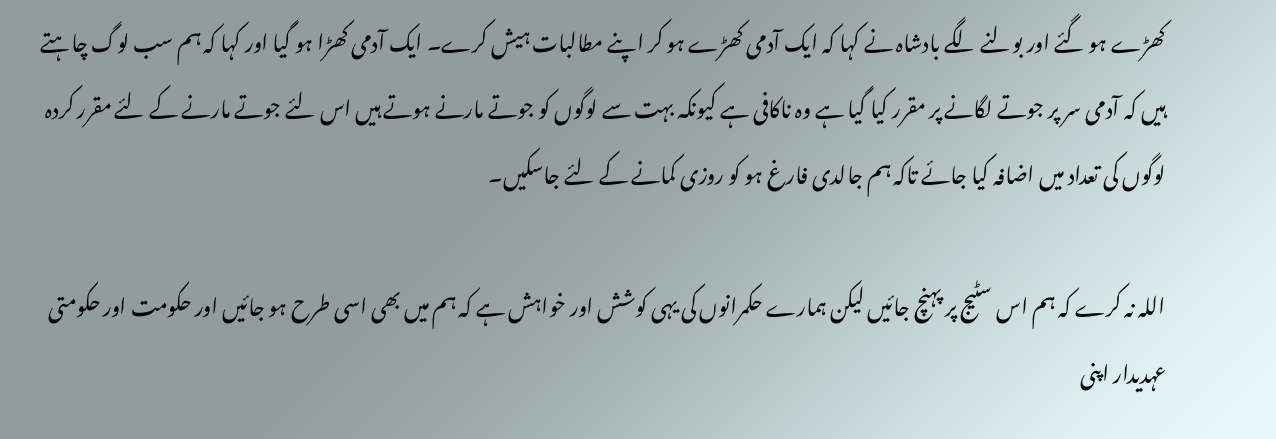کھڑے ہو گئے اور بولنے لگے بادشاہ نے کہا کہ ایک آدمی کھڑے ہو کر اپنے مطالبات ہیش کرے۔ ایک آدمی کھڑا ہو گیا اور کہا کہ ہم سب لوگ چاہتے ہیں کہ آدمی سر پر جوتے لگانے پر مقرر کیا گیا ہے وہ ناکافی ہے کیونکہ بہت سے لوگوں کو جوتے مارنے ہوتے ہیں اس لئے جوتے مارنے کے لئے مقرر کردہ لوگوں کی تعداد میں اضافہ کیا جائے تاکہ ہم جالدی فارغ ہو کو روزی کمانے کے لئے جاسکیں۔

اللہ نہ کرے کہ ہم اس سٹیج پر پہنچ جائیں لیکن ہمارے حکمرانوں کی یہی کوشش اور خواہش ہے کہ ہم میں بھی اسی طرح ہو جائیں اور حکومت اور حکومتی عہدیدار اپنی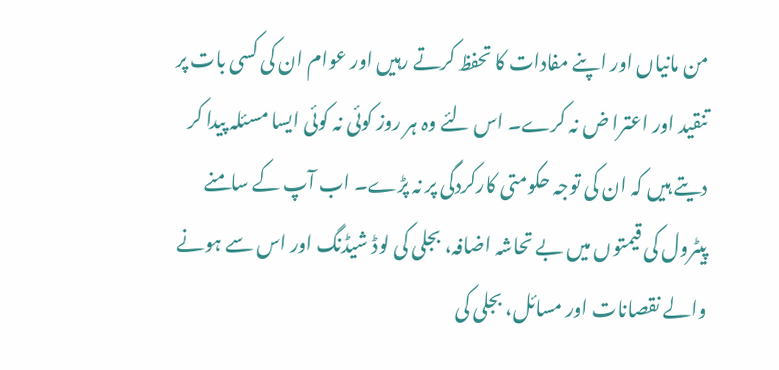من مانیاں اور اپنے مفادات کا تحفظ کرتے رہیں اور عوام ان کی کسی بات پر تنقید اور اعترا ض نہ کرے۔ اس لئے وہ ہر روز کوئی نہ کوئی ایسا مسئلہ پیدا کر دیتے ہیں کہ ان کی توجہ حکومتی کارکردگی پر نہ پڑے۔ اب آپ کے سامنے پیٹرول کی قیمتوں میں بے تحاشہ اضافہ، بجلی کی لوڈ شیڈنگ اور اس سے ہونے والے نقصانات اور مسائل، بجلی کی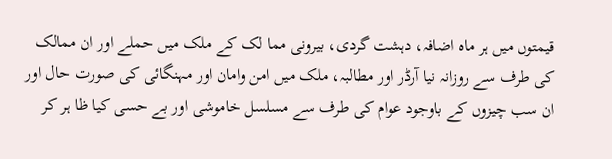قیمتوں میں ہر ماہ اضافہ، دہشت گردی، بیرونی مما لک کے ملک میں حملے اور ان ممالک کی طرف سے روزانہ نیا آرڈر اور مطالبہ، ملک میں امن وامان اور مہنگائی کی صورت حال اور ان سب چیزوں کے باوجود عوام کی طرف سے مسلسل خاموشی اور بے حسی کیا ظا ہر کر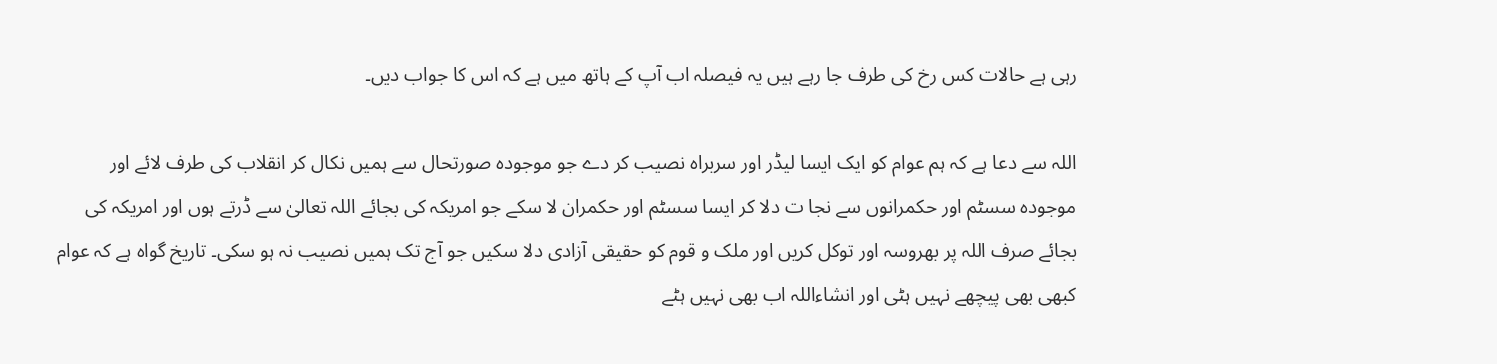رہی ہے حالات کس رخ کی طرف جا رہے ہیں یہ فیصلہ اب آپ کے ہاتھ میں ہے کہ اس کا جواب دیں۔

اللہ سے دعا ہے کہ ہم عوام کو ایک ایسا لیڈر اور سربراہ نصیب کر دے جو موجودہ صورتحال سے ہمیں نکال کر انقلاب کی طرف لائے اور موجودہ سسٹم اور حکمرانوں سے نجا ت دلا کر ایسا سسٹم اور حکمران لا سکے جو امریکہ کی بجائے اللہ تعالیٰ سے ڈرتے ہوں اور امریکہ کی بجائے صرف اللہ پر بھروسہ اور توکل کریں اور ملک و قوم کو حقیقی آزادی دلا سکیں جو آج تک ہمیں نصیب نہ ہو سکی۔ تاریخ گواہ ہے کہ عوام کبھی بھی پیچھے نہیں ہٹی اور انشاءاللہ اب بھی نہیں ہٹے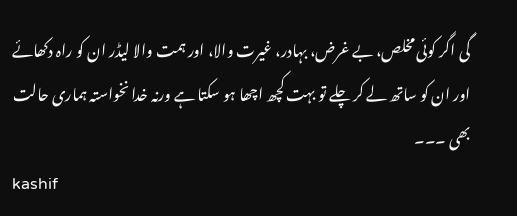گی اگر کوئی مخلص، بے غرض، بہادر، غیرت والا، اور ہمت والا لیڈر ان کو راہ دکھائے اور ان کو ساتھ لے کر چلے تو بہت کچھ اچھا ہو سکتا ہے ورنہ خدا نخواستہ ہماری حالت بھی ۔۔۔
kashif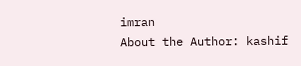imran
About the Author: kashif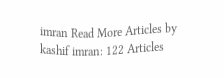imran Read More Articles by kashif imran: 122 Articles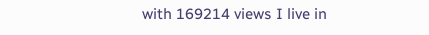with 169214 views I live in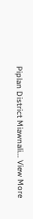Piplan District Miawnali... View More